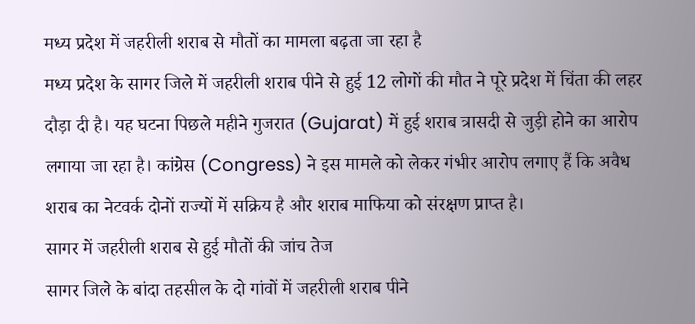मध्य प्रदेश में जहरीली शराब से मौतों का मामला बढ़ता जा रहा है
मध्य प्रदेश के सागर जिले में जहरीली शराब पीने से हुई 12 लोगों की मौत ने पूरे प्रदेश में चिंता की लहर दौड़ा दी है। यह घटना पिछले महीने गुजरात (Gujarat) में हुई शराब त्रासदी से जुड़ी होने का आरोप लगाया जा रहा है। कांग्रेस (Congress) ने इस मामले को लेकर गंभीर आरोप लगाए हैं कि अवैध शराब का नेटवर्क दोनों राज्यों में सक्रिय है और शराब माफिया को संरक्षण प्राप्त है।
सागर में जहरीली शराब से हुई मौतों की जांच तेज
सागर जिले के बांदा तहसील के दो गांवों में जहरीली शराब पीने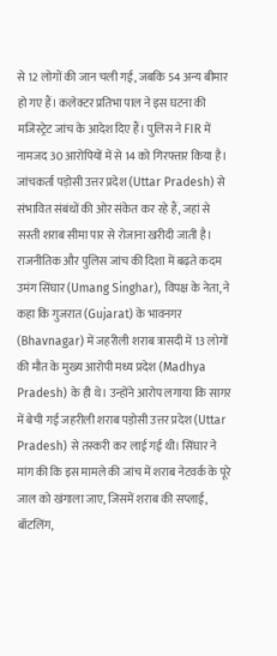से 12 लोगों की जान चली गई, जबकि 54 अन्य बीमार हो गए हैं। कलेक्टर प्रतिभा पाल ने इस घटना की मजिस्ट्रेट जांच के आदेश दिए हैं। पुलिस ने FIR में नामजद 30 आरोपियों में से 14 को गिरफ्तार किया है। जांचकर्ता पड़ोसी उत्तर प्रदेश (Uttar Pradesh) से संभावित संबंधों की ओर संकेत कर रहे हैं, जहां से सस्ती शराब सीमा पार से रोजाना खरीदी जाती है।
राजनीतिक और पुलिस जांच की दिशा में बढ़ते कदम
उमंग सिंघार (Umang Singhar), विपक्ष के नेता, ने कहा कि गुजरात (Gujarat) के भावनगर (Bhavnagar) में जहरीली शराब त्रासदी में 13 लोगों की मौत के मुख्य आरोपी मध्य प्रदेश (Madhya Pradesh) के ही थे। उन्होंने आरोप लगाया कि सागर में बेची गई जहरीली शराब पड़ोसी उत्तर प्रदेश (Uttar Pradesh) से तस्करी कर लाई गई थी। सिंघार ने मांग की कि इस मामले की जांच में शराब नेटवर्क के पूरे जाल को खंगाला जाए, जिसमें शराब की सप्लाई, बॉटलिंग,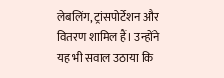लेबलिंग, ट्रांसपोर्टेशन और वितरण शामिल हैं। उन्होंने यह भी सवाल उठाया कि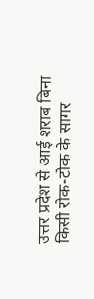उत्तर प्रदेश से आई शराब बिना किसी रोक-टोक के सागर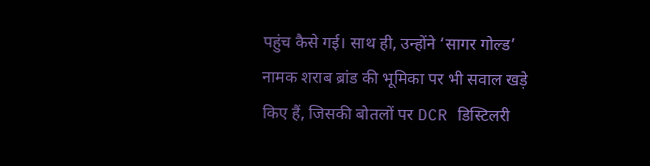पहुंच कैसे गई। साथ ही, उन्होंने ‘सागर गोल्ड’ नामक शराब ब्रांड की भूमिका पर भी सवाल खड़े किए हैं, जिसकी बोतलों पर DCR डिस्टिलरी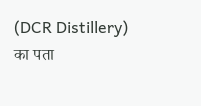(DCR Distillery) का पता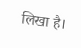लिखा है।